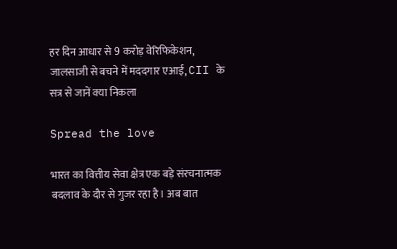हर दिन आधार से 9 करोड़ वेरिफिकेशन, जालसाजी से बचने में मददगार एआई, CII के सत्र से जानें क्या निकला

Spread the love

भारत का वित्तीय सेवा क्षेत्र एक बड़े संरचनात्मक बदलाव के दौर से गुजर रहा है। अब बात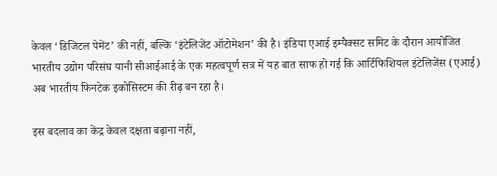केवल ‘डिजिटल पेमेंट’ की नहीं, बल्कि ‘इंटेलिजेंट ऑटोमेशन’ की है। इंडिया एआई इम्पैक्सट समिट के दौरान आयोजित भारतीय उद्योग परिसंघ यानी सीआईआई के एक महत्वपूर्ण सत्र में यह बात साफ हो गई कि आर्टिफिशियल इंटेलिजेंस (एआई) अब भारतीय फिनटेक इकोसिस्टम की रीढ़ बन रहा है।

इस बदलाव का केंद्र केवल दक्षता बढ़ाना नहीं,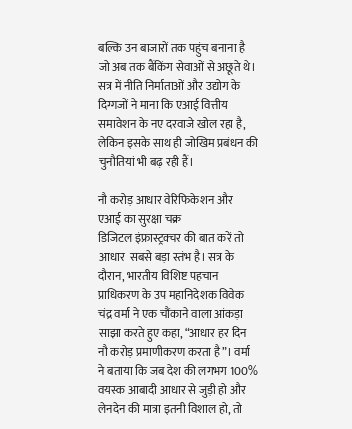बल्कि उन बाजारों तक पहुंच बनाना है जो अब तक बैंकिंग सेवाओं से अछूते थे। सत्र में नीति निर्माताओं और उद्योग के दिग्गजों ने माना कि एआई वित्तीय समावेशन के नए दरवाजे खोल रहा है, लेकिन इसके साथ ही जोखिम प्रबंधन की चुनौतियां भी बढ़ रही हैं।

नौ करोड़ आधार वेरिफिकेशन और एआई का सुरक्षा चक्र
डिजिटल इंफ्रास्ट्रक्चर की बात करें तो आधार  सबसे बड़ा स्तंभ है। सत्र के दौरान, भारतीय विशिष्ट पहचान प्राधिकरण के उप महानिदेशक विवेक चंद्र वर्मा ने एक चौंकाने वाला आंकड़ा साझा करते हुए कहा, “आधार हर दिन नौ करोड़ प्रमाणीकरण करता है”। वर्मा ने बताया कि जब देश की लगभग 100% वयस्क आबादी आधार से जुड़ी हो और लेनदेन की मात्रा इतनी विशाल हो, तो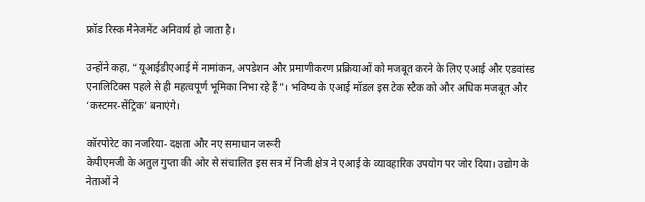फ्रॉड रिस्क मैनेजमेंट अनिवार्य हो जाता है।

उन्होंने कहा, “यूआईडीएआई में नामांकन, अपडेशन और प्रमाणीकरण प्रक्रियाओं को मजबूत करने के लिए एआई और एडवांस्ड एनालिटिक्स पहले से ही महत्वपूर्ण भूमिका निभा रहे हैं”। भविष्य के एआई मॉडल इस टेक स्टैक को और अधिक मजबूत और ‘कस्टमर-सेंट्रिक’ बनाएंगे।

कॉरपोरेट का नजरिया- दक्षता और नए समाधान जरूरी
केपीएमजी के अतुल गुप्ता की ओर से संचालित इस सत्र में निजी क्षेत्र ने एआई के व्यावहारिक उपयोग पर जोर दिया। उद्योग के नेताओं ने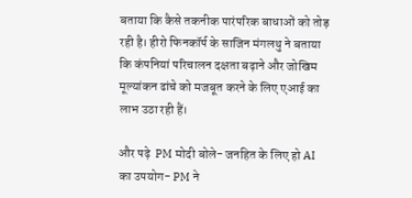बताया कि कैसे तकनीक पारंपरिक बाधाओं को तोड़ रही है। हीरो फिनकॉर्प के साजिन मंगलथु ने बताया कि कंपनियां परिचालन दक्षता बढ़ाने और जोखिम मूल्यांकन ढांचे को मजबूत करने के लिए एआई का लाभ उठा रही हैं।

और पढ़े  PM मोदी बोले- जनहित के लिए हो AI का उपयोग- PM ने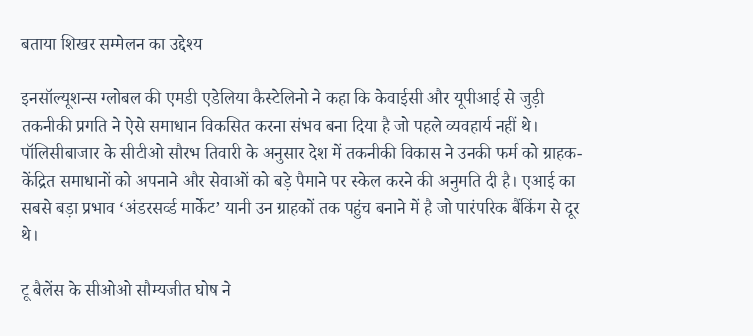बताया शिखर सम्मेलन का उद्देश्य

इनसॉल्यूशन्स ग्लोबल की एमडी एडेलिया कैस्टेलिनो ने कहा कि केवाईसी और यूपीआई से जुड़ी तकनीकी प्रगति ने ऐसे समाधान विकसित करना संभव बना दिया है जो पहले व्यवहार्य नहीं थे। पॉलिसीबाजार के सीटीओ सौरभ तिवारी के अनुसार देश में तकनीकी विकास ने उनकी फर्म को ग्राहक-केंद्रित समाधानों को अपनाने और सेवाओं को बड़े पैमाने पर स्केल करने की अनुमति दी है। एआई का सबसे बड़ा प्रभाव ‘अंडरसर्व्ड मार्केट’ यानी उन ग्राहकों तक पहुंच बनाने में है जो पारंपरिक बैंकिंग से दूर थे।

टू बैलेंस के सीओओ सौम्यजीत घोष ने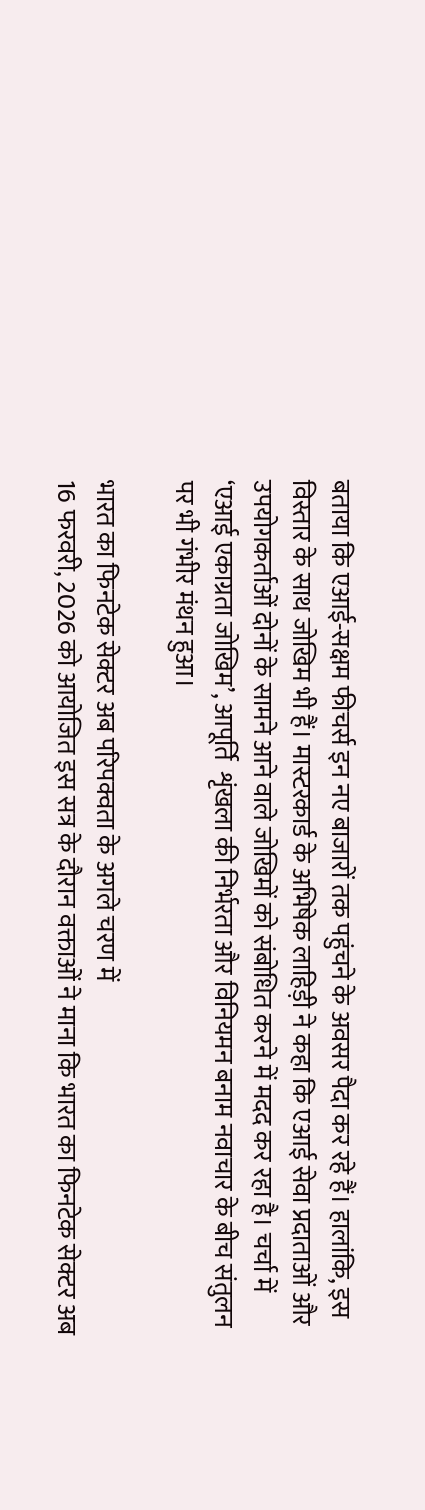बताया कि एआई-सक्षम फीचर्स इन नए बाजारों तक पहुंचने के अवसर पैदा कर रहे हैं। हालांकि, इस विस्तार के साथ जोखिम भी हैं। मास्टरकार्ड के अभिषेक लाहिड़ी ने कहा कि एआई सेवा प्रदाताओं और उपयोगकर्ताओं दोनों के सामने आने वाले जोखिमों को संबोधित करने में मदद कर रहा है। चर्चा में ‘एआई एकाग्रता जोखिम’, आपूर्ति  शृंखला की निर्भरता और विनियमन बनाम नवाचार के बीच संतुलन पर भी गंभीर मंथन हुआ।

भारत का फिनटेक सेक्टर अब परिपक्वता के अगले चरण में
16 फरवरी, 2026 को आयोजित इस सत्र के दौरान वक्ताओं ने माना कि भारत का फिनटेक सेक्टर अब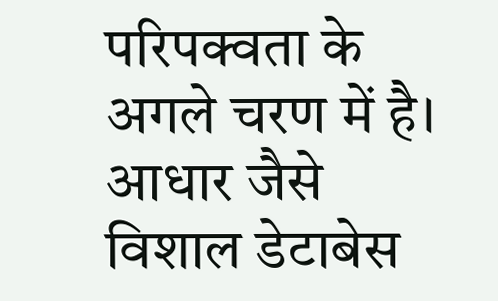परिपक्वता के अगले चरण में है। आधार जैसे विशाल डेटाबेस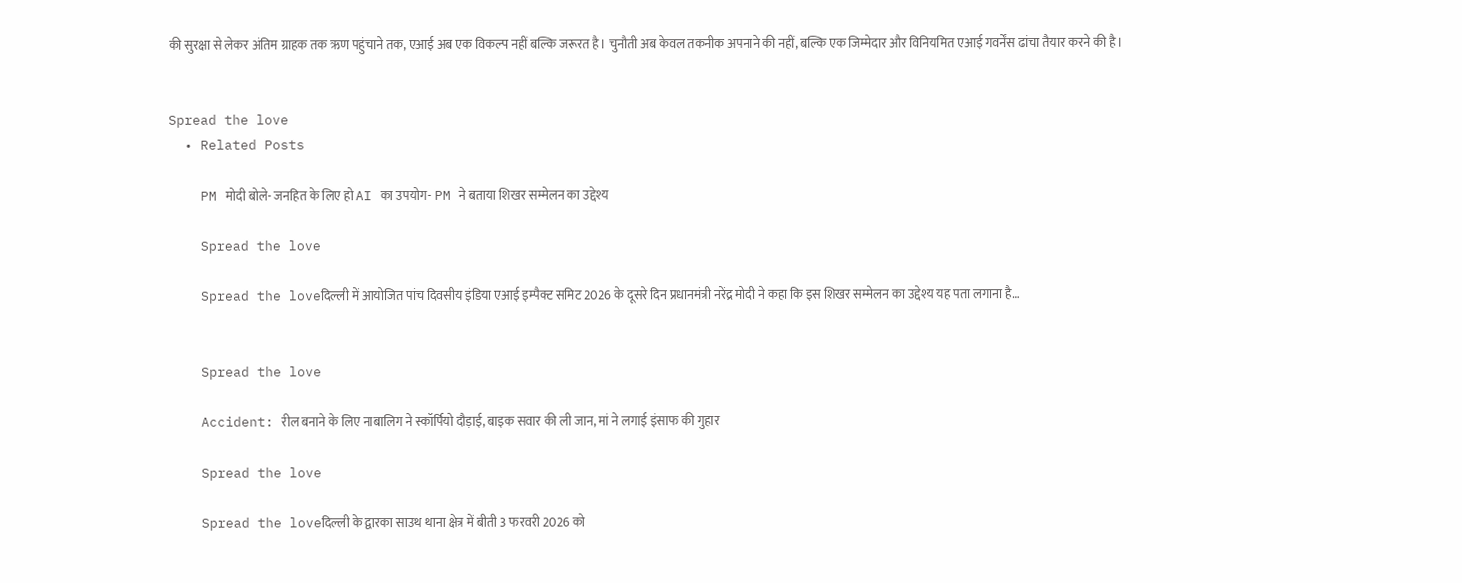की सुरक्षा से लेकर अंतिम ग्राहक तक ऋण पहुंचाने तक, एआई अब एक विकल्प नहीं बल्कि जरूरत है। चुनौती अब केवल तकनीक अपनाने की नहीं, बल्कि एक जिम्मेदार और विनियमित एआई गवर्नेंस ढांचा तैयार करने की है।


Spread the love
  • Related Posts

    PM मोदी बोले- जनहित के लिए हो AI का उपयोग- PM ने बताया शिखर सम्मेलन का उद्देश्य

    Spread the love

    Spread the loveदिल्ली में आयोजित पांच दिवसीय इंडिया एआई इम्पैक्ट समिट 2026 के दूसरे दिन प्रधानमंत्री नरेंद्र मोदी ने कहा कि इस शिखर सम्मेलन का उद्देश्य यह पता लगाना है…


    Spread the love

    Accident: रील बनाने के लिए नाबालिग ने स्कॉर्पियो दौड़ाई, बाइक सवार की ली जान, मां ने लगाई इंसाफ की गुहार

    Spread the love

    Spread the loveदिल्ली के द्वारका साउथ थाना क्षेत्र में बीती 3 फरवरी 2026 को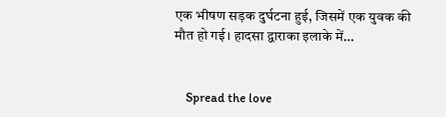एक भीषण सड़क दुर्घटना हुई, जिसमें एक युवक की मौत हो गई। हादसा द्वाराका इलाके में…


    Spread the love